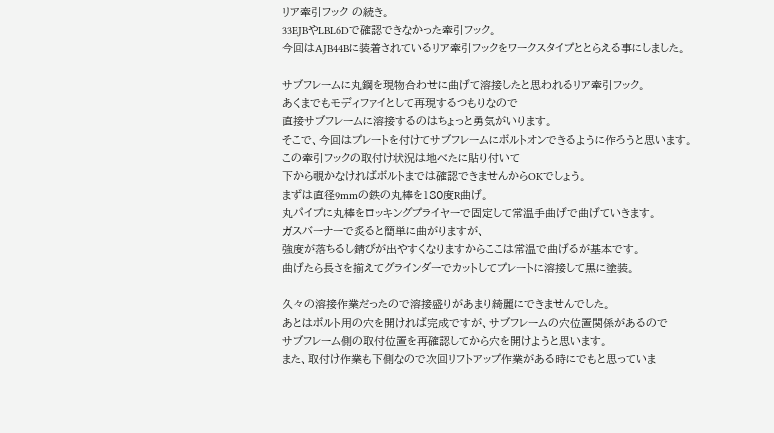リア牽引フック の続き。
33EJBやLBL6Dで確認できなかった牽引フック。
今回はAJB44Bに装着されているリア牽引フックをワークスタイプととらえる事にしました。

サブフレームに丸鋼を現物合わせに曲げて溶接したと思われるリア牽引フック。
あくまでもモディファイとして再現するつもりなので
直接サブフレームに溶接するのはちょっと勇気がいります。
そこで、今回はプレートを付けてサブフレームにボルトオンできるように作ろうと思います。
この牽引フックの取付け状況は地べたに貼り付いて
下から覗かなければボルトまでは確認できませんからOKでしょう。
まずは直径9mmの鉄の丸棒を180度R曲げ。
丸パイプに丸棒をロッキングプライヤーで固定して常温手曲げで曲げていきます。
ガスバーナーで炙ると簡単に曲がりますが、
強度が落ちるし錆びが出やすくなりますからここは常温で曲げるが基本です。
曲げたら長さを揃えてグラインダーでカットしてプレートに溶接して黒に塗装。

久々の溶接作業だったので溶接盛りがあまり綺麗にできませんでした。
あとはボルト用の穴を開ければ完成ですが、サブフレームの穴位置関係があるので
サブフレーム側の取付位置を再確認してから穴を開けようと思います。
また、取付け作業も下側なので次回リフトアップ作業がある時にでもと思っていま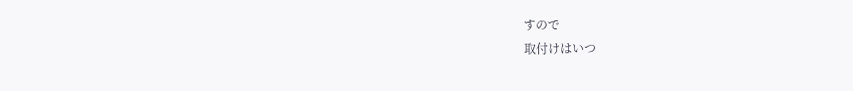すので
取付けはいつ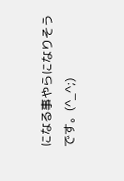になる事やらになりそうです。(^_^;)